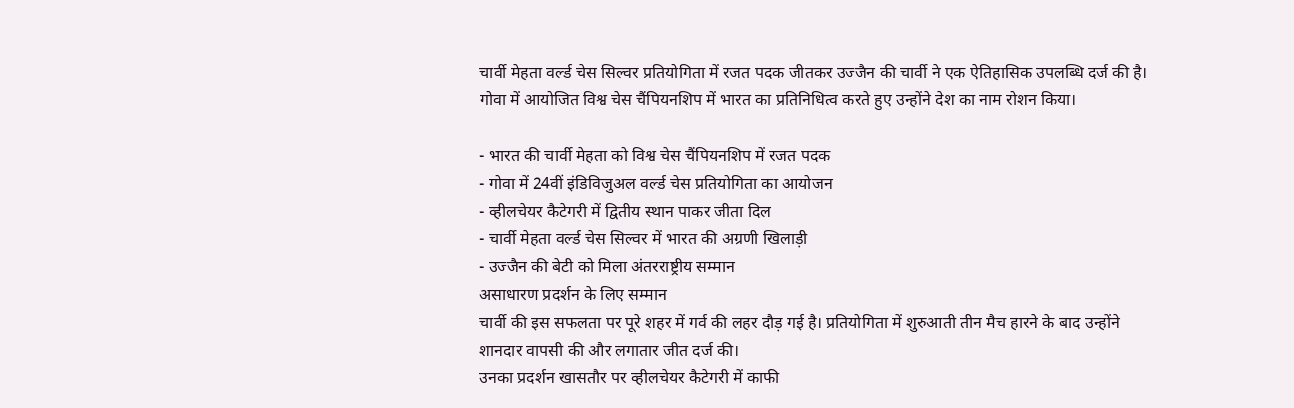चार्वी मेहता वर्ल्ड चेस सिल्वर प्रतियोगिता में रजत पदक जीतकर उज्जैन की चार्वी ने एक ऐतिहासिक उपलब्धि दर्ज की है। गोवा में आयोजित विश्व चेस चैंपियनशिप में भारत का प्रतिनिधित्व करते हुए उन्होंने देश का नाम रोशन किया।

- भारत की चार्वी मेहता को विश्व चेस चैंपियनशिप में रजत पदक
- गोवा में 24वीं इंडिविजुअल वर्ल्ड चेस प्रतियोगिता का आयोजन
- व्हीलचेयर कैटेगरी में द्वितीय स्थान पाकर जीता दिल
- चार्वी मेहता वर्ल्ड चेस सिल्वर में भारत की अग्रणी खिलाड़ी
- उज्जैन की बेटी को मिला अंतरराष्ट्रीय सम्मान
असाधारण प्रदर्शन के लिए सम्मान
चार्वी की इस सफलता पर पूरे शहर में गर्व की लहर दौड़ गई है। प्रतियोगिता में शुरुआती तीन मैच हारने के बाद उन्होंने शानदार वापसी की और लगातार जीत दर्ज की।
उनका प्रदर्शन खासतौर पर व्हीलचेयर कैटेगरी में काफी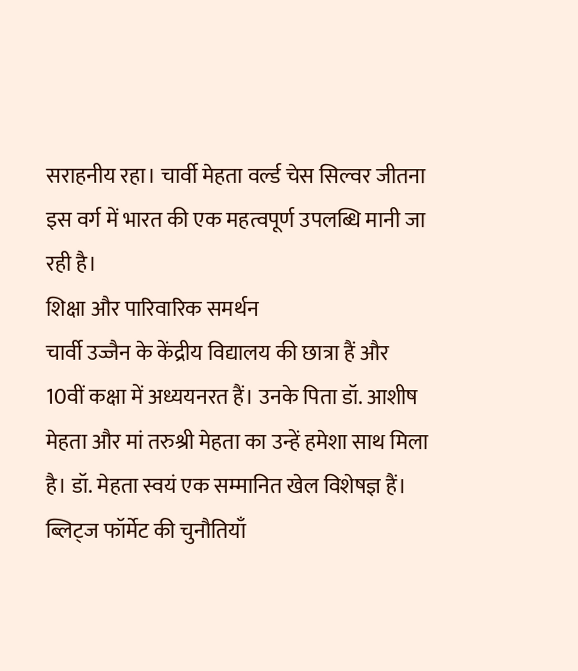सराहनीय रहा। चार्वी मेहता वर्ल्ड चेस सिल्वर जीतना इस वर्ग में भारत की एक महत्वपूर्ण उपलब्धि मानी जा रही है।
शिक्षा और पारिवारिक समर्थन
चार्वी उज्जैन के केंद्रीय विद्यालय की छात्रा हैं और 10वीं कक्षा में अध्ययनरत हैं। उनके पिता डॉ. आशीष मेहता और मां तरुश्री मेहता का उन्हें हमेशा साथ मिला है। डॉ. मेहता स्वयं एक सम्मानित खेल विशेषज्ञ हैं।
ब्लिट्ज फॉर्मेट की चुनौतियाँ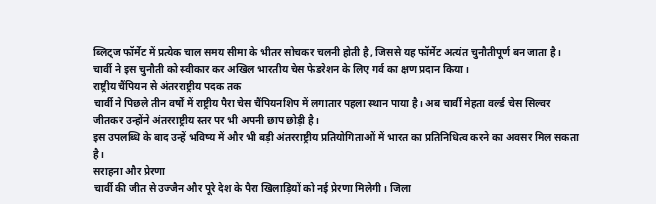ब्लिट्ज फॉर्मेट में प्रत्येक चाल समय सीमा के भीतर सोचकर चलनी होती है, जिससे यह फॉर्मेट अत्यंत चुनौतीपूर्ण बन जाता है।
चार्वी ने इस चुनौती को स्वीकार कर अखिल भारतीय चेस फेडरेशन के लिए गर्व का क्षण प्रदान किया।
राष्ट्रीय चैंपियन से अंतरराष्ट्रीय पदक तक
चार्वी ने पिछले तीन वर्षों में राष्ट्रीय पैरा चेस चैंपियनशिप में लगातार पहला स्थान पाया है। अब चार्वी मेहता वर्ल्ड चेस सिल्वर जीतकर उन्होंने अंतरराष्ट्रीय स्तर पर भी अपनी छाप छोड़ी है।
इस उपलब्धि के बाद उन्हें भविष्य में और भी बड़ी अंतरराष्ट्रीय प्रतियोगिताओं में भारत का प्रतिनिधित्व करने का अवसर मिल सकता है।
सराहना और प्रेरणा
चार्वी की जीत से उज्जैन और पूरे देश के पैरा खिलाड़ियों को नई प्रेरणा मिलेगी। जिला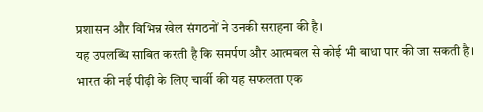प्रशासन और विभिन्न खेल संगठनों ने उनकी सराहना की है।
यह उपलब्धि साबित करती है कि समर्पण और आत्मबल से कोई भी बाधा पार की जा सकती है।
भारत की नई पीढ़ी के लिए चार्वी की यह सफलता एक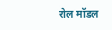रोल मॉडल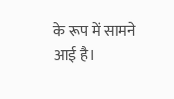के रूप में सामने आई है।